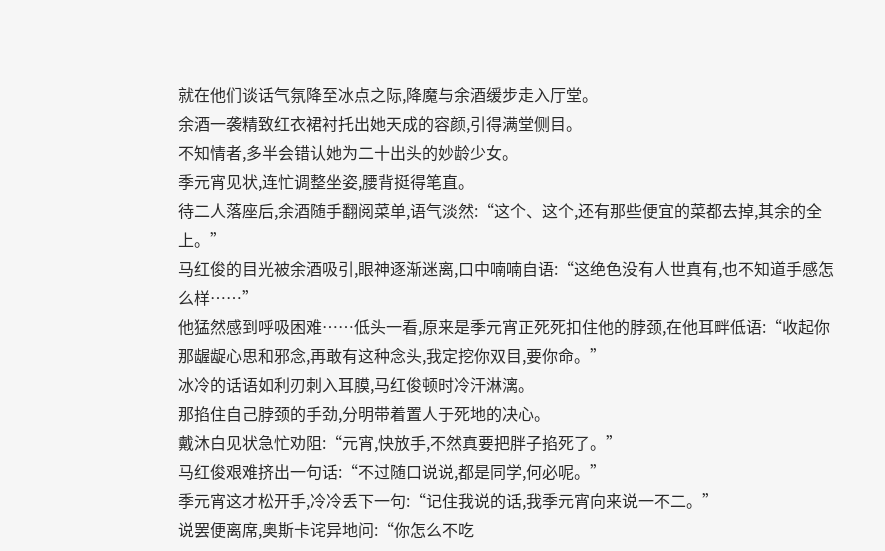就在他们谈话气氛降至冰点之际,降魔与余酒缓步走入厅堂。
余酒一袭精致红衣裙衬托出她天成的容颜,引得满堂侧目。
不知情者,多半会错认她为二十出头的妙龄少女。
季元宵见状,连忙调整坐姿,腰背挺得笔直。
待二人落座后,余酒随手翻阅菜单,语气淡然:“这个、这个,还有那些便宜的菜都去掉,其余的全上。”
马红俊的目光被余酒吸引,眼神逐渐迷离,口中喃喃自语:“这绝色没有人世真有,也不知道手感怎么样……”
他猛然感到呼吸困难……低头一看,原来是季元宵正死死扣住他的脖颈,在他耳畔低语:“收起你那龌龊心思和邪念,再敢有这种念头,我定挖你双目,要你命。”
冰冷的话语如利刃刺入耳膜,马红俊顿时冷汗淋漓。
那掐住自己脖颈的手劲,分明带着置人于死地的决心。
戴沐白见状急忙劝阻:“元宵,快放手,不然真要把胖子掐死了。”
马红俊艰难挤出一句话:“不过随口说说,都是同学,何必呢。”
季元宵这才松开手,冷冷丢下一句:“记住我说的话,我季元宵向来说一不二。”
说罢便离席,奥斯卡诧异地问:“你怎么不吃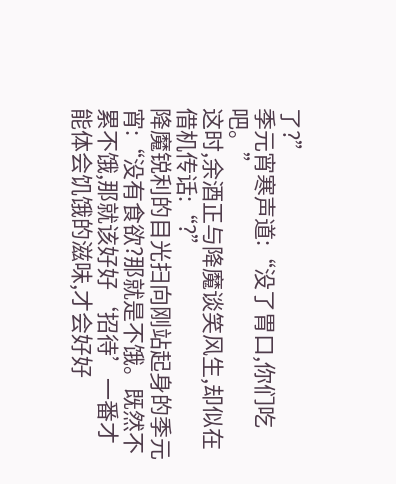了?”
季元宵寒声道:“没了胃口,你们吃吧。”
这时,余酒正与降魔谈笑风生,却似在借机传话:“?”
降魔锐利的目光扫向刚站起身的季元宵:“没有食欲?那就是不饿。既然不累不饿,那就该好好‘招待’一番才能体会饥饿的滋味,才会好好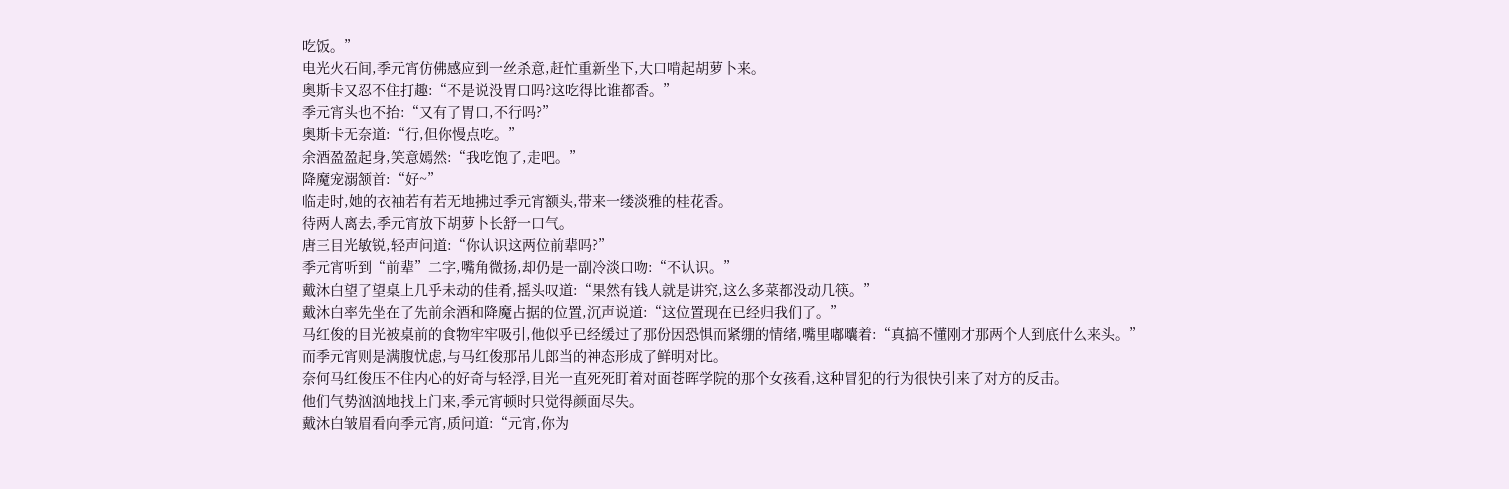吃饭。”
电光火石间,季元宵仿佛感应到一丝杀意,赶忙重新坐下,大口啃起胡萝卜来。
奥斯卡又忍不住打趣:“不是说没胃口吗?这吃得比谁都香。”
季元宵头也不抬:“又有了胃口,不行吗?”
奥斯卡无奈道:“行,但你慢点吃。”
余酒盈盈起身,笑意嫣然:“我吃饱了,走吧。”
降魔宠溺颔首:“好~”
临走时,她的衣袖若有若无地拂过季元宵额头,带来一缕淡雅的桂花香。
待两人离去,季元宵放下胡萝卜长舒一口气。
唐三目光敏锐,轻声问道:“你认识这两位前辈吗?”
季元宵听到“前辈”二字,嘴角微扬,却仍是一副冷淡口吻:“不认识。”
戴沐白望了望桌上几乎未动的佳肴,摇头叹道:“果然有钱人就是讲究,这么多菜都没动几筷。”
戴沐白率先坐在了先前余酒和降魔占据的位置,沉声说道:“这位置现在已经归我们了。”
马红俊的目光被桌前的食物牢牢吸引,他似乎已经缓过了那份因恐惧而紧绷的情绪,嘴里嘟囔着:“真搞不懂刚才那两个人到底什么来头。”
而季元宵则是满腹忧虑,与马红俊那吊儿郎当的神态形成了鲜明对比。
奈何马红俊压不住内心的好奇与轻浮,目光一直死死盯着对面苍晖学院的那个女孩看,这种冒犯的行为很快引来了对方的反击。
他们气势汹汹地找上门来,季元宵顿时只觉得颜面尽失。
戴沐白皱眉看向季元宵,质问道:“元宵,你为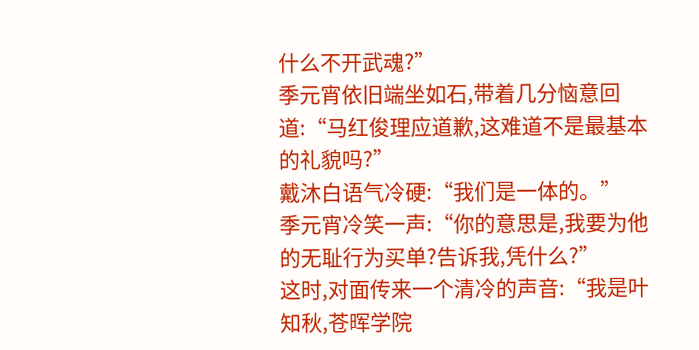什么不开武魂?”
季元宵依旧端坐如石,带着几分恼意回道:“马红俊理应道歉,这难道不是最基本的礼貌吗?”
戴沐白语气冷硬:“我们是一体的。”
季元宵冷笑一声:“你的意思是,我要为他的无耻行为买单?告诉我,凭什么?”
这时,对面传来一个清冷的声音:“我是叶知秋,苍晖学院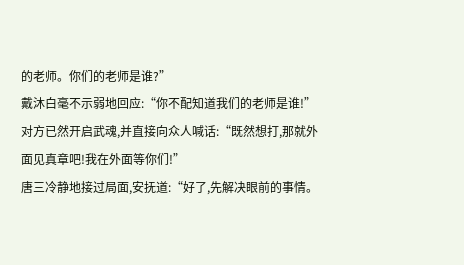的老师。你们的老师是谁?”
戴沐白毫不示弱地回应:“你不配知道我们的老师是谁!”
对方已然开启武魂,并直接向众人喊话:“既然想打,那就外面见真章吧!我在外面等你们!”
唐三冷静地接过局面,安抚道:“好了,先解决眼前的事情。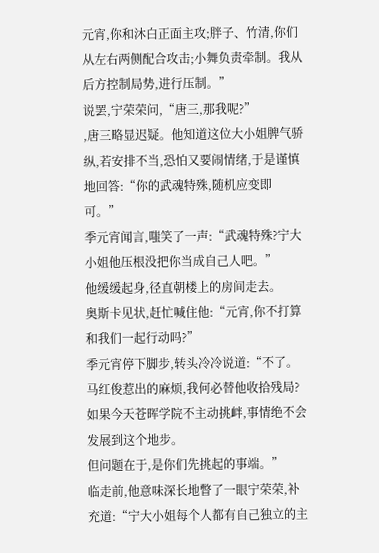元宵,你和沐白正面主攻;胖子、竹清,你们从左右两侧配合攻击;小舞负责牵制。我从后方控制局势,进行压制。”
说罢,宁荣荣问,“唐三,那我呢?”
,唐三略显迟疑。他知道这位大小姐脾气骄纵,若安排不当,恐怕又要闹情绪,于是谨慎地回答:“你的武魂特殊,随机应变即可。”
季元宵闻言,嗤笑了一声:“武魂特殊?宁大小姐他压根没把你当成自己人吧。”
他缓缓起身,径直朝楼上的房间走去。
奥斯卡见状,赶忙喊住他:“元宵,你不打算和我们一起行动吗?”
季元宵停下脚步,转头冷冷说道:“不了。马红俊惹出的麻烦,我何必替他收拾残局?如果今天苍晖学院不主动挑衅,事情绝不会发展到这个地步。
但问题在于,是你们先挑起的事端。”
临走前,他意味深长地瞥了一眼宁荣荣,补充道:“宁大小姐每个人都有自己独立的主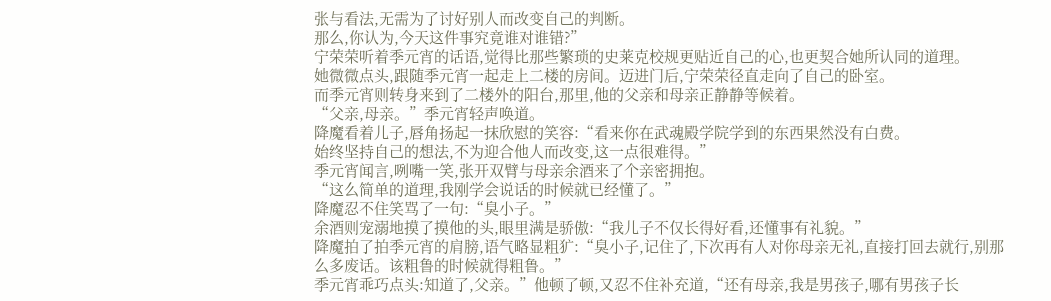张与看法,无需为了讨好别人而改变自己的判断。
那么,你认为,今天这件事究竟谁对谁错?”
宁荣荣听着季元宵的话语,觉得比那些繁琐的史莱克校规更贴近自己的心,也更契合她所认同的道理。
她微微点头,跟随季元宵一起走上二楼的房间。迈进门后,宁荣荣径直走向了自己的卧室。
而季元宵则转身来到了二楼外的阳台,那里,他的父亲和母亲正静静等候着。
“父亲,母亲。”季元宵轻声唤道。
降魔看着儿子,唇角扬起一抹欣慰的笑容:“看来你在武魂殿学院学到的东西果然没有白费。
始终坚持自己的想法,不为迎合他人而改变,这一点很难得。”
季元宵闻言,咧嘴一笑,张开双臂与母亲余酒来了个亲密拥抱。
“这么简单的道理,我刚学会说话的时候就已经懂了。”
降魔忍不住笑骂了一句:“臭小子。”
余酒则宠溺地摸了摸他的头,眼里满是骄傲:“我儿子不仅长得好看,还懂事有礼貌。”
降魔拍了拍季元宵的肩膀,语气略显粗犷:“臭小子,记住了,下次再有人对你母亲无礼,直接打回去就行,别那么多废话。该粗鲁的时候就得粗鲁。”
季元宵乖巧点头:知道了,父亲。”他顿了顿,又忍不住补充道,“还有母亲,我是男孩子,哪有男孩子长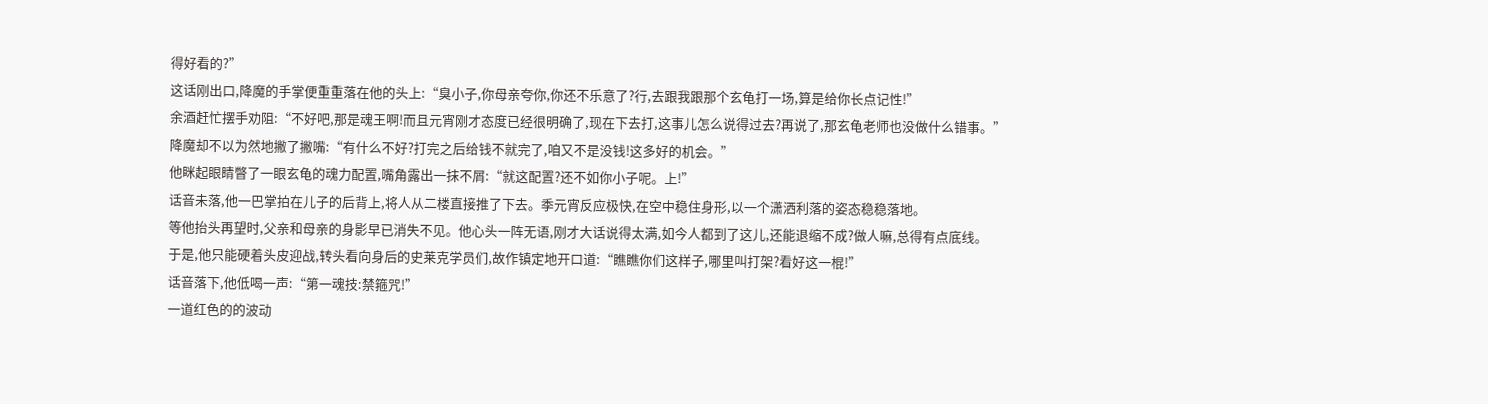得好看的?”
这话刚出口,降魔的手掌便重重落在他的头上:“臭小子,你母亲夸你,你还不乐意了?行,去跟我跟那个玄龟打一场,算是给你长点记性!”
余酒赶忙摆手劝阻:“不好吧,那是魂王啊!而且元宵刚才态度已经很明确了,现在下去打,这事儿怎么说得过去?再说了,那玄龟老师也没做什么错事。”
降魔却不以为然地撇了撇嘴:“有什么不好?打完之后给钱不就完了,咱又不是没钱!这多好的机会。”
他眯起眼睛瞥了一眼玄龟的魂力配置,嘴角露出一抹不屑:“就这配置?还不如你小子呢。上!”
话音未落,他一巴掌拍在儿子的后背上,将人从二楼直接推了下去。季元宵反应极快,在空中稳住身形,以一个潇洒利落的姿态稳稳落地。
等他抬头再望时,父亲和母亲的身影早已消失不见。他心头一阵无语,刚才大话说得太满,如今人都到了这儿,还能退缩不成?做人嘛,总得有点底线。
于是,他只能硬着头皮迎战,转头看向身后的史莱克学员们,故作镇定地开口道:“瞧瞧你们这样子,哪里叫打架?看好这一棍!”
话音落下,他低喝一声:“第一魂技:禁箍咒!”
一道红色的的波动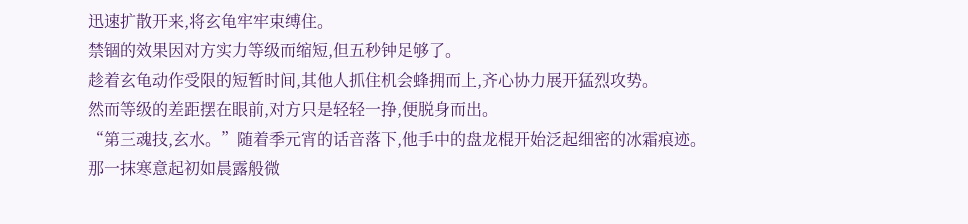迅速扩散开来,将玄龟牢牢束缚住。
禁锢的效果因对方实力等级而缩短,但五秒钟足够了。
趁着玄龟动作受限的短暂时间,其他人抓住机会蜂拥而上,齐心协力展开猛烈攻势。
然而等级的差距摆在眼前,对方只是轻轻一挣,便脱身而出。
“第三魂技,玄水。”随着季元宵的话音落下,他手中的盘龙棍开始泛起细密的冰霜痕迹。
那一抹寒意起初如晨露般微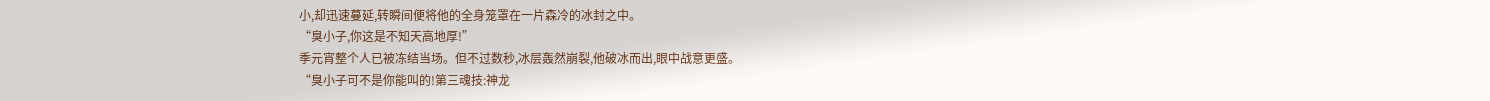小,却迅速蔓延,转瞬间便将他的全身笼罩在一片森冷的冰封之中。
“臭小子,你这是不知天高地厚!”
季元宵整个人已被冻结当场。但不过数秒,冰层轰然崩裂,他破冰而出,眼中战意更盛。
“臭小子可不是你能叫的!第三魂技:神龙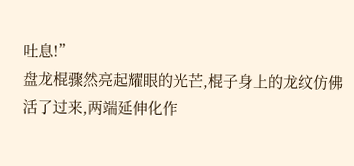吐息!”
盘龙棍骤然亮起耀眼的光芒,棍子身上的龙纹仿佛活了过来,两端延伸化作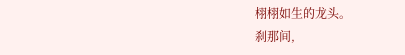栩栩如生的龙头。
刹那间,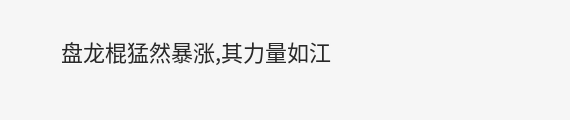盘龙棍猛然暴涨,其力量如江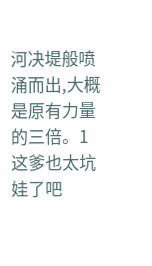河决堤般喷涌而出,大概是原有力量的三倍。1
这爹也太坑娃了吧